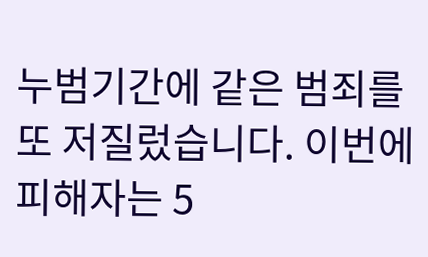누범기간에 같은 범죄를 또 저질렀습니다. 이번에 피해자는 5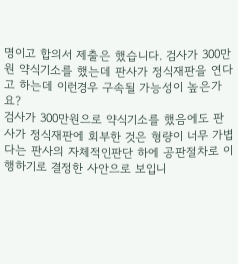명이고 합의서 제출은 했습니다. 검사가 300만원 약식기소를 했는데 판사가 정식재판을 연다고 하는데 이런경우 구속될 가능성이 높은가요?
검사가 300만원으로 약식기소를 했음에도 판사가 정식재판에 회부한 것은 형량이 너무 가볍다는 판사의 자체적인판단 하에 공판절차로 이행하기로 결정한 사안으로 보입니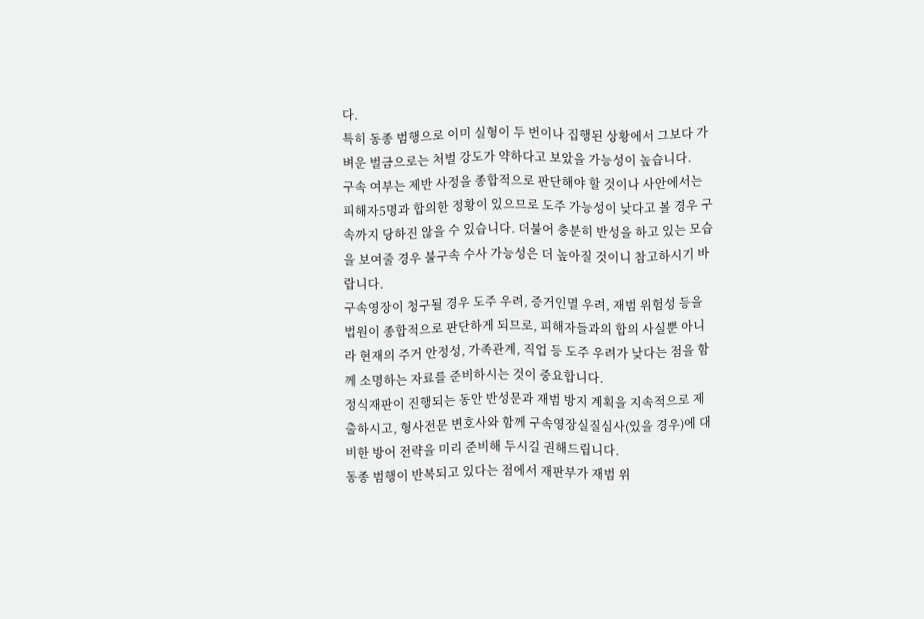다.
특히 동종 범행으로 이미 실형이 두 번이나 집행된 상황에서 그보다 가벼운 벌금으로는 처벌 강도가 약하다고 보았을 가능성이 높습니다.
구속 여부는 제반 사정을 종합적으로 판단해야 할 것이나 사안에서는 피해자5명과 합의한 정황이 있으므로 도주 가능성이 낮다고 볼 경우 구속까지 당하진 않을 수 있습니다. 더불어 충분히 반성을 하고 있는 모습을 보여줄 경우 불구속 수사 가능성은 더 높아질 것이니 참고하시기 바랍니다.
구속영장이 청구될 경우 도주 우려, 증거인멸 우려, 재범 위험성 등을 법원이 종합적으로 판단하게 되므로, 피해자들과의 합의 사실뿐 아니라 현재의 주거 안정성, 가족관계, 직업 등 도주 우려가 낮다는 점을 함께 소명하는 자료를 준비하시는 것이 중요합니다.
정식재판이 진행되는 동안 반성문과 재범 방지 계획을 지속적으로 제출하시고, 형사전문 변호사와 함께 구속영장실질심사(있을 경우)에 대비한 방어 전략을 미리 준비해 두시길 권해드립니다.
동종 범행이 반복되고 있다는 점에서 재판부가 재범 위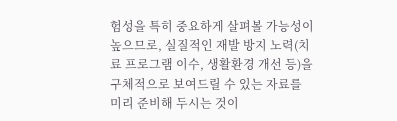험성을 특히 중요하게 살펴볼 가능성이 높으므로, 실질적인 재발 방지 노력(치료 프로그램 이수, 생활환경 개선 등)을 구체적으로 보여드릴 수 있는 자료를 미리 준비해 두시는 것이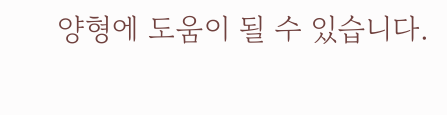양형에 도움이 될 수 있습니다.